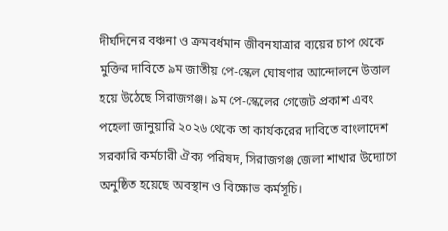দীর্ঘদিনের বঞ্চনা ও ক্রমবর্ধমান জীবনযাত্রার ব্যয়ের চাপ থেকে মুক্তির দাবিতে ৯ম জাতীয় পে-স্কেল ঘোষণার আন্দোলনে উত্তাল হয়ে উঠেছে সিরাজগঞ্জ। ৯ম পে-স্কেলের গেজেট প্রকাশ এবং পহেলা জানুয়ারি ২০২৬ থেকে তা কার্যকরের দাবিতে বাংলাদেশ সরকারি কর্মচারী ঐক্য পরিষদ, সিরাজগঞ্জ জেলা শাখার উদ্যোগে অনুষ্ঠিত হয়েছে অবস্থান ও বিক্ষোভ কর্মসূচি।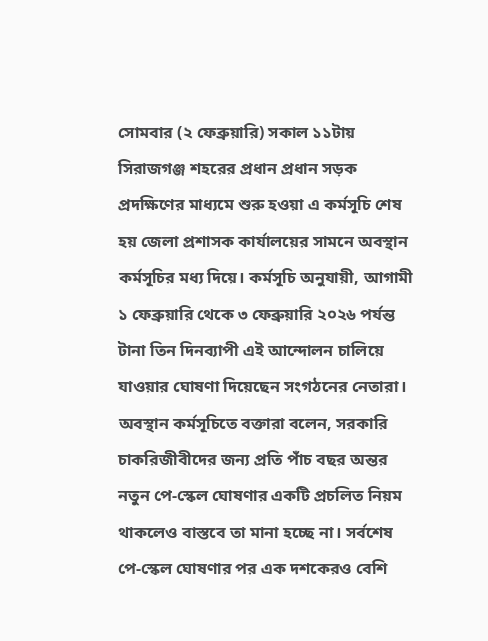সোমবার (২ ফেব্রুয়ারি) সকাল ১১টায় সিরাজগঞ্জ শহরের প্রধান প্রধান সড়ক প্রদক্ষিণের মাধ্যমে শুরু হওয়া এ কর্মসূচি শেষ হয় জেলা প্রশাসক কার্যালয়ের সামনে অবস্থান কর্মসূচির মধ্য দিয়ে। কর্মসূচি অনুযায়ী, আগামী ১ ফেব্রুয়ারি থেকে ৩ ফেব্রুয়ারি ২০২৬ পর্যন্ত টানা তিন দিনব্যাপী এই আন্দোলন চালিয়ে যাওয়ার ঘোষণা দিয়েছেন সংগঠনের নেতারা।
অবস্থান কর্মসূচিতে বক্তারা বলেন, সরকারি চাকরিজীবীদের জন্য প্রতি পাঁচ বছর অন্তর নতুন পে-স্কেল ঘোষণার একটি প্রচলিত নিয়ম থাকলেও বাস্তবে তা মানা হচ্ছে না। সর্বশেষ পে-স্কেল ঘোষণার পর এক দশকেরও বেশি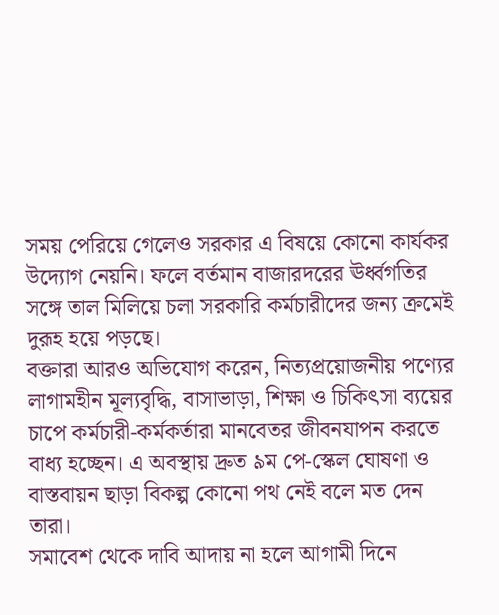সময় পেরিয়ে গেলেও সরকার এ বিষয়ে কোনো কার্যকর উদ্যোগ নেয়নি। ফলে বর্তমান বাজারদরের ঊর্ধ্বগতির সঙ্গে তাল মিলিয়ে চলা সরকারি কর্মচারীদের জন্য ক্রমেই দুরূহ হয়ে পড়ছে।
বক্তারা আরও অভিযোগ করেন, নিত্যপ্রয়োজনীয় পণ্যের লাগামহীন মূল্যবৃদ্ধি, বাসাভাড়া, শিক্ষা ও চিকিৎসা ব্যয়ের চাপে কর্মচারী-কর্মকর্তারা মানবেতর জীবনযাপন করতে বাধ্য হচ্ছেন। এ অবস্থায় দ্রুত ৯ম পে-স্কেল ঘোষণা ও বাস্তবায়ন ছাড়া বিকল্প কোনো পথ নেই বলে মত দেন তারা।
সমাবেশ থেকে দাবি আদায় না হলে আগামী দিনে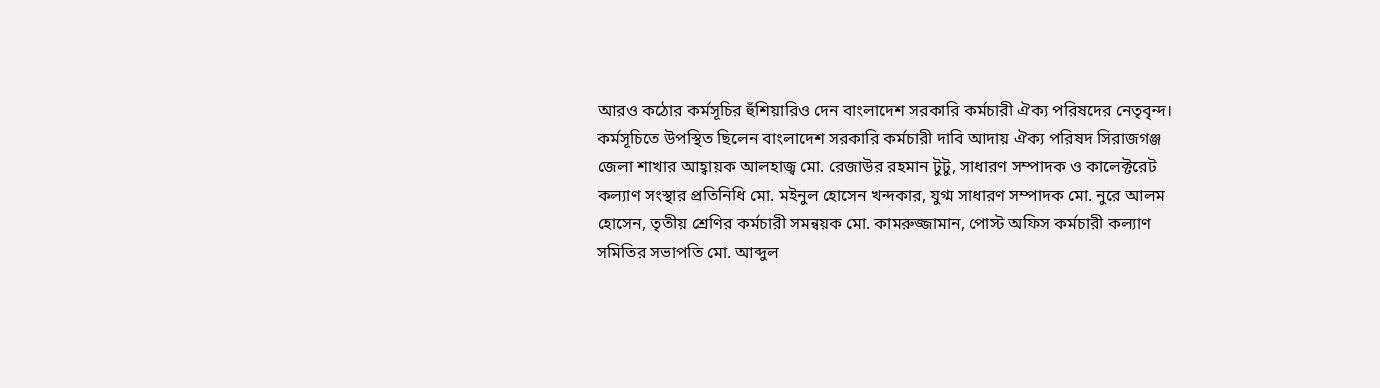আরও কঠোর কর্মসূচির হুঁশিয়ারিও দেন বাংলাদেশ সরকারি কর্মচারী ঐক্য পরিষদের নেতৃবৃন্দ।
কর্মসূচিতে উপস্থিত ছিলেন বাংলাদেশ সরকারি কর্মচারী দাবি আদায় ঐক্য পরিষদ সিরাজগঞ্জ জেলা শাখার আহ্বায়ক আলহাজ্ব মো. রেজাউর রহমান টুটু, সাধারণ সম্পাদক ও কালেক্টরেট কল্যাণ সংস্থার প্রতিনিধি মো. মইনুল হোসেন খন্দকার, যুগ্ম সাধারণ সম্পাদক মো. নুরে আলম হোসেন, তৃতীয় শ্রেণির কর্মচারী সমন্বয়ক মো. কামরুজ্জামান, পোস্ট অফিস কর্মচারী কল্যাণ সমিতির সভাপতি মো. আব্দুল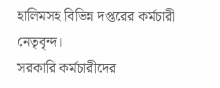হালিমসহ বিভিন্ন দপ্তরের কর্মচারী নেতৃবৃন্দ।
সরকারি কর্মচারীদের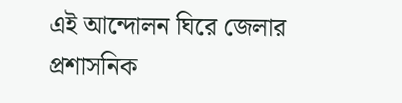এই আন্দোলন ঘিরে জেলার প্রশাসনিক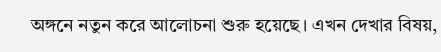অঙ্গনে নতুন করে আলোচনা শুরু হয়েছে। এখন দেখার বিষয়,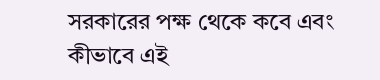সরকারের পক্ষ থেকে কবে এবং কীভাবে এই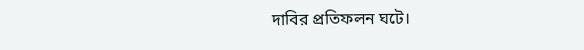দাবির প্রতিফলন ঘটে।